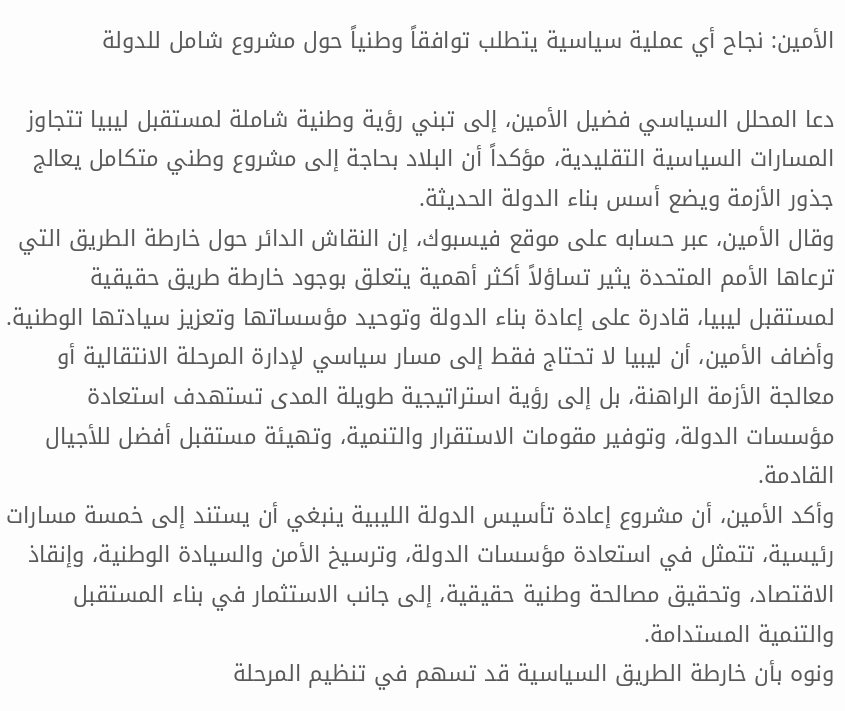الأمين: نجاح أي عملية سياسية يتطلب توافقاً وطنياً حول مشروع شامل للدولة

دعا المحلل السياسي فضيل الأمين، إلى تبني رؤية وطنية شاملة لمستقبل ليبيا تتجاوز المسارات السياسية التقليدية، مؤكداً أن البلاد بحاجة إلى مشروع وطني متكامل يعالج جذور الأزمة ويضع أسس بناء الدولة الحديثة.
وقال الأمين، عبر حسابه على موقع فيسبوك، إن النقاش الدائر حول خارطة الطريق التي ترعاها الأمم المتحدة يثير تساؤلاً أكثر أهمية يتعلق بوجود خارطة طريق حقيقية لمستقبل ليبيا، قادرة على إعادة بناء الدولة وتوحيد مؤسساتها وتعزيز سيادتها الوطنية.
وأضاف الأمين، أن ليبيا لا تحتاج فقط إلى مسار سياسي لإدارة المرحلة الانتقالية أو معالجة الأزمة الراهنة، بل إلى رؤية استراتيجية طويلة المدى تستهدف استعادة مؤسسات الدولة، وتوفير مقومات الاستقرار والتنمية، وتهيئة مستقبل أفضل للأجيال القادمة.
وأكد الأمين، أن مشروع إعادة تأسيس الدولة الليبية ينبغي أن يستند إلى خمسة مسارات رئيسية، تتمثل في استعادة مؤسسات الدولة، وترسيخ الأمن والسيادة الوطنية، وإنقاذ الاقتصاد، وتحقيق مصالحة وطنية حقيقية، إلى جانب الاستثمار في بناء المستقبل والتنمية المستدامة.
ونوه بأن خارطة الطريق السياسية قد تسهم في تنظيم المرحلة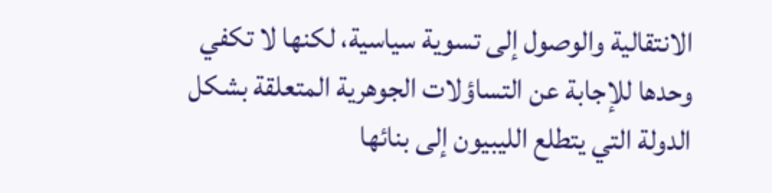الانتقالية والوصول إلى تسوية سياسية، لكنها لا تكفي وحدها للإجابة عن التساؤلات الجوهرية المتعلقة بشكل الدولة التي يتطلع الليبيون إلى بنائها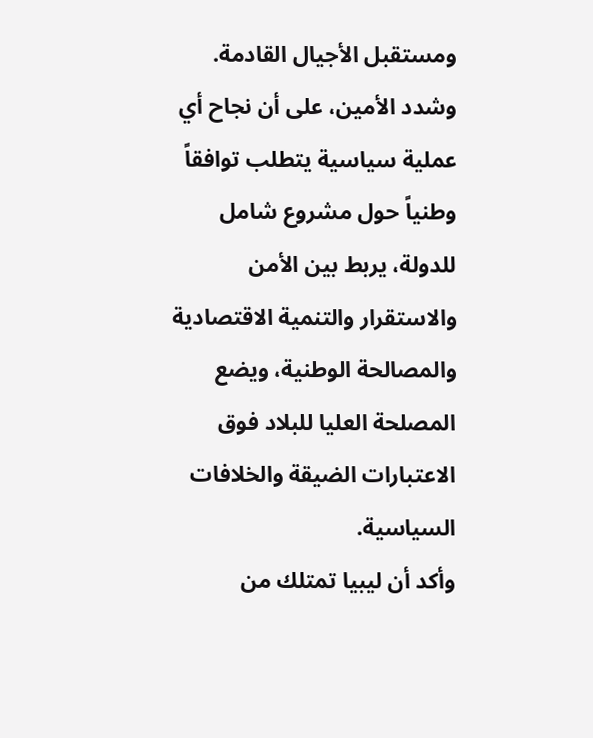ومستقبل الأجيال القادمة.
وشدد الأمين، على أن نجاح أي عملية سياسية يتطلب توافقاً وطنياً حول مشروع شامل للدولة، يربط بين الأمن والاستقرار والتنمية الاقتصادية والمصالحة الوطنية، ويضع المصلحة العليا للبلاد فوق الاعتبارات الضيقة والخلافات السياسية.
وأكد أن ليبيا تمتلك من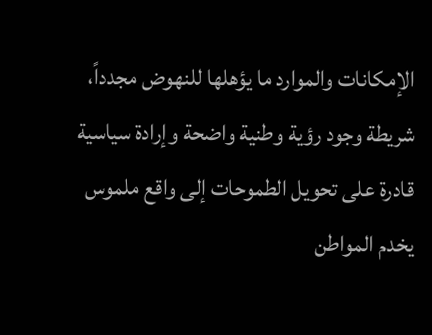الإمكانات والموارد ما يؤهلها للنهوض مجدداً، شريطة وجود رؤية وطنية واضحة وإرادة سياسية قادرة على تحويل الطموحات إلى واقع ملموس يخدم المواطن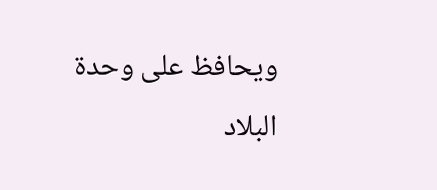ويحافظ على وحدة البلاد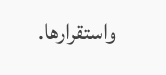واستقرارها.